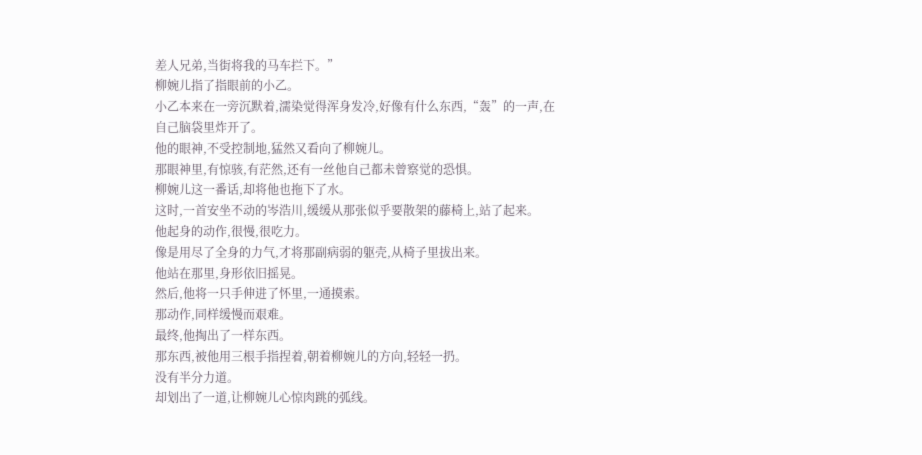差人兄弟,当街将我的马车拦下。”
柳婉儿指了指眼前的小乙。
小乙本来在一旁沉默着,濡染觉得浑身发冷,好像有什么东西,“轰”的一声,在自己脑袋里炸开了。
他的眼神,不受控制地,猛然又看向了柳婉儿。
那眼神里,有惊骇,有茫然,还有一丝他自己都未曾察觉的恐惧。
柳婉儿这一番话,却将他也拖下了水。
这时,一首安坐不动的岑浩川,缓缓从那张似乎要散架的藤椅上,站了起来。
他起身的动作,很慢,很吃力。
像是用尽了全身的力气,才将那副病弱的躯壳,从椅子里拔出来。
他站在那里,身形依旧摇晃。
然后,他将一只手伸进了怀里,一通摸索。
那动作,同样缓慢而艰难。
最终,他掏出了一样东西。
那东西,被他用三根手指捏着,朝着柳婉儿的方向,轻轻一扔。
没有半分力道。
却划出了一道,让柳婉儿心惊肉跳的弧线。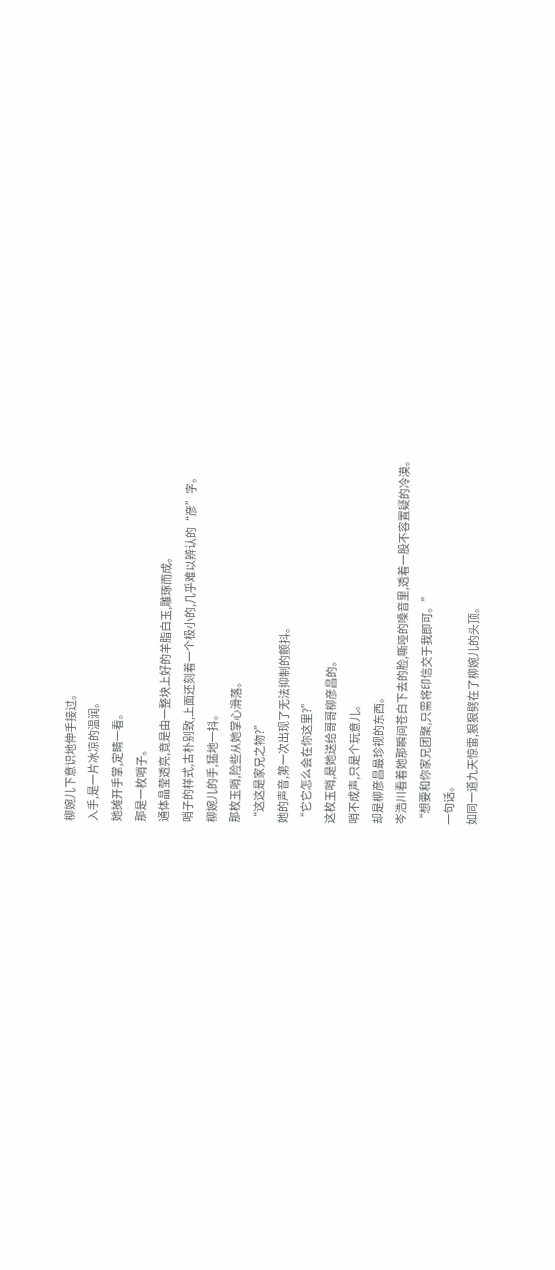柳婉儿下意识地伸手接过。
入手,是一片冰凉的温润。
她摊开手掌,定睛一看。
那是一枚哨子。
通体晶莹透亮,竟是由一整块上好的羊脂白玉,雕琢而成。
哨子的样式,古朴别致,上面还刻着一个极小的,几乎难以辨认的“彦”字。
柳婉儿的手,猛地一抖。
那枚玉哨,险些从她掌心滑落。
“这这是家兄之物?”
她的声音,第一次出现了无法抑制的颤抖。
“它它怎么会在你这里?”
这枚玉哨,是她送给哥哥柳彦昌的。
哨不成声,只是个玩意儿。
却是柳彦昌最珍视的东西。
岑浩川看着她那瞬间苍白下去的脸,嘶哑的嗓音里,透着一股不容置疑的冷漠。
“想要和你家兄团聚,只需将印信交于我即可。”
一句话。
如同一道九天惊雷,狠狠劈在了柳婉儿的头顶。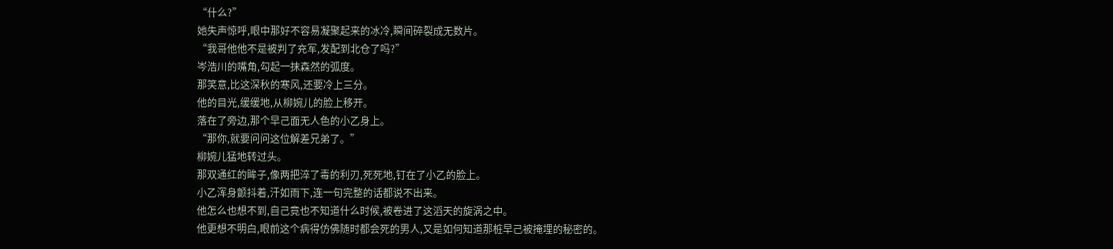“什么?”
她失声惊呼,眼中那好不容易凝聚起来的冰冷,瞬间碎裂成无数片。
“我哥他他不是被判了充军,发配到北仓了吗?”
岑浩川的嘴角,勾起一抹森然的弧度。
那笑意,比这深秋的寒风,还要冷上三分。
他的目光,缓缓地,从柳婉儿的脸上移开。
落在了旁边,那个早己面无人色的小乙身上。
“那你,就要问问这位解差兄弟了。”
柳婉儿猛地转过头。
那双通红的眸子,像两把淬了毒的利刃,死死地,钉在了小乙的脸上。
小乙浑身颤抖着,汗如雨下,连一句完整的话都说不出来。
他怎么也想不到,自己竟也不知道什么时候,被卷进了这滔天的旋涡之中。
他更想不明白,眼前这个病得仿佛随时都会死的男人,又是如何知道那桩早己被掩埋的秘密的。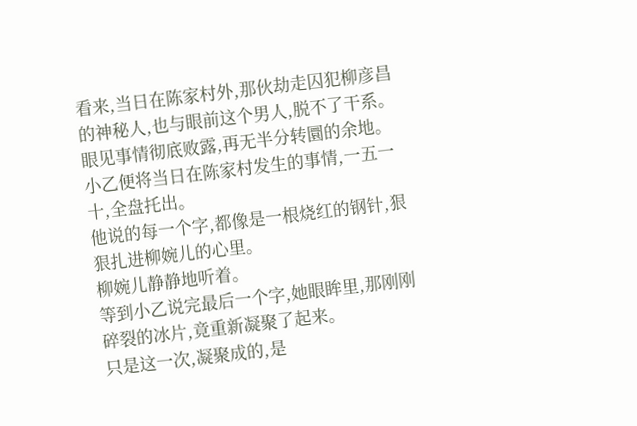看来,当日在陈家村外,那伙劫走囚犯柳彦昌的神秘人,也与眼前这个男人,脱不了干系。
眼见事情彻底败露,再无半分转圜的余地。
小乙便将当日在陈家村发生的事情,一五一十,全盘托出。
他说的每一个字,都像是一根烧红的钢针,狠狠扎进柳婉儿的心里。
柳婉儿静静地听着。
等到小乙说完最后一个字,她眼眸里,那刚刚碎裂的冰片,竟重新凝聚了起来。
只是这一次,凝聚成的,是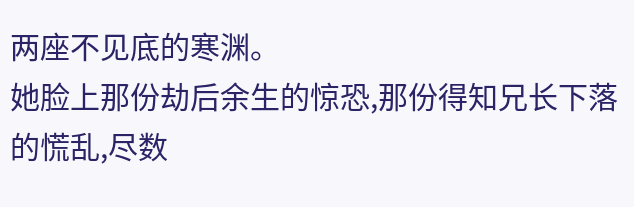两座不见底的寒渊。
她脸上那份劫后余生的惊恐,那份得知兄长下落的慌乱,尽数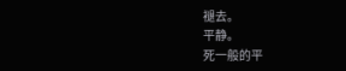褪去。
平静。
死一般的平